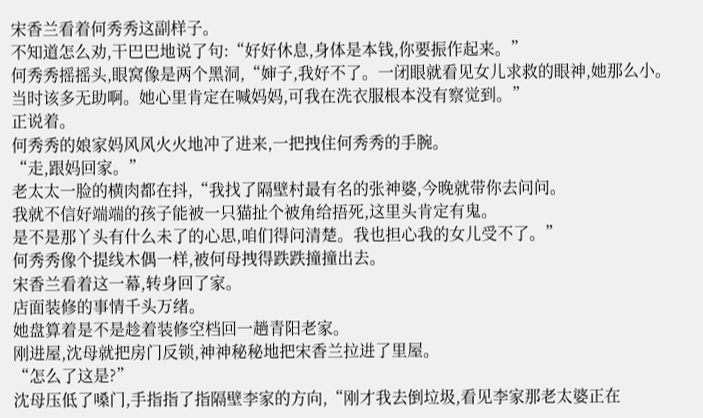宋香兰看着何秀秀这副样子。
不知道怎么劝,干巴巴地说了句:“好好休息,身体是本钱,你要振作起来。”
何秀秀摇摇头,眼窝像是两个黑洞,“婶子,我好不了。一闭眼就看见女儿求救的眼神,她那么小。
当时该多无助啊。她心里肯定在喊妈妈,可我在洗衣服根本没有察觉到。”
正说着。
何秀秀的娘家妈风风火火地冲了进来,一把拽住何秀秀的手腕。
“走,跟妈回家。”
老太太一脸的横肉都在抖,“我找了隔壁村最有名的张神婆,今晚就带你去问问。
我就不信好端端的孩子能被一只猫扯个被角给捂死,这里头肯定有鬼。
是不是那丫头有什么未了的心思,咱们得问清楚。我也担心我的女儿受不了。”
何秀秀像个提线木偶一样,被何母拽得跌跌撞撞出去。
宋香兰看着这一幕,转身回了家。
店面装修的事情千头万绪。
她盘算着是不是趁着装修空档回一趟青阳老家。
刚进屋,沈母就把房门反锁,神神秘秘地把宋香兰拉进了里屋。
“怎么了这是?”
沈母压低了嗓门,手指指了指隔壁李家的方向,“刚才我去倒垃圾,看见李家那老太婆正在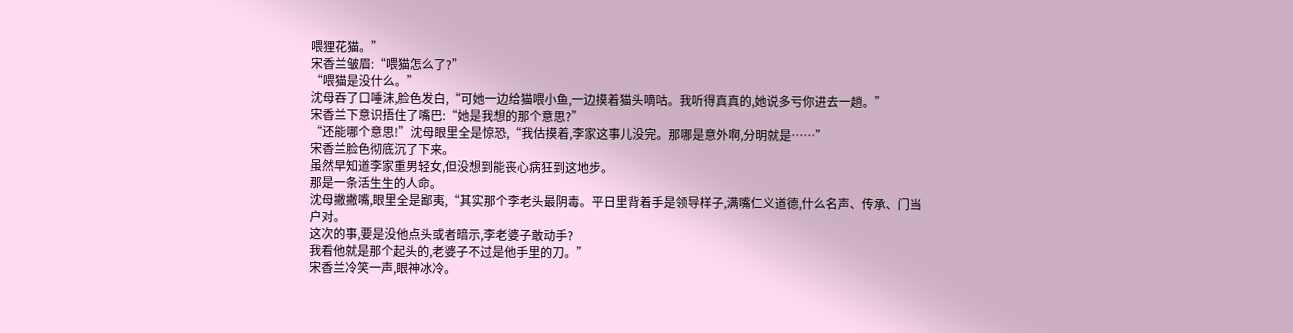喂狸花猫。”
宋香兰皱眉:“喂猫怎么了?”
“喂猫是没什么。”
沈母吞了口唾沫,脸色发白,“可她一边给猫喂小鱼,一边摸着猫头嘀咕。我听得真真的,她说多亏你进去一趟。”
宋香兰下意识捂住了嘴巴:“她是我想的那个意思?”
“还能哪个意思!”沈母眼里全是惊恐,“我估摸着,李家这事儿没完。那哪是意外啊,分明就是……”
宋香兰脸色彻底沉了下来。
虽然早知道李家重男轻女,但没想到能丧心病狂到这地步。
那是一条活生生的人命。
沈母撇撇嘴,眼里全是鄙夷,“其实那个李老头最阴毒。平日里背着手是领导样子,满嘴仁义道德,什么名声、传承、门当户对。
这次的事,要是没他点头或者暗示,李老婆子敢动手?
我看他就是那个起头的,老婆子不过是他手里的刀。”
宋香兰冷笑一声,眼神冰冷。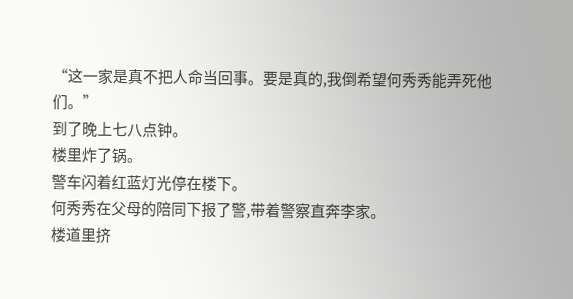“这一家是真不把人命当回事。要是真的,我倒希望何秀秀能弄死他们。”
到了晚上七八点钟。
楼里炸了锅。
警车闪着红蓝灯光停在楼下。
何秀秀在父母的陪同下报了警,带着警察直奔李家。
楼道里挤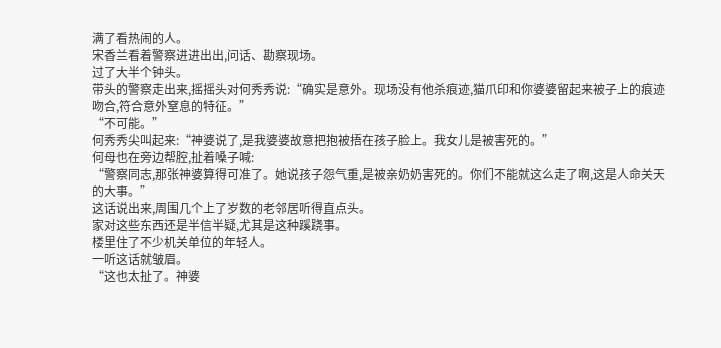满了看热闹的人。
宋香兰看着警察进进出出,问话、勘察现场。
过了大半个钟头。
带头的警察走出来,摇摇头对何秀秀说:“确实是意外。现场没有他杀痕迹,猫爪印和你婆婆留起来被子上的痕迹吻合,符合意外窒息的特征。”
“不可能。”
何秀秀尖叫起来:“神婆说了,是我婆婆故意把抱被捂在孩子脸上。我女儿是被害死的。”
何母也在旁边帮腔,扯着嗓子喊:
“警察同志,那张神婆算得可准了。她说孩子怨气重,是被亲奶奶害死的。你们不能就这么走了啊,这是人命关天的大事。”
这话说出来,周围几个上了岁数的老邻居听得直点头。
家对这些东西还是半信半疑,尤其是这种蹊跷事。
楼里住了不少机关单位的年轻人。
一听这话就皱眉。
“这也太扯了。神婆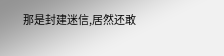那是封建迷信,居然还敢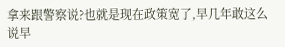拿来跟警察说?也就是现在政策宽了,早几年敢这么说早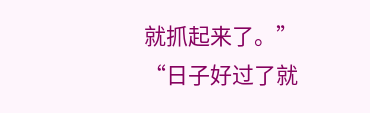就抓起来了。”
“日子好过了就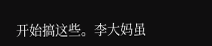开始搞这些。李大妈虽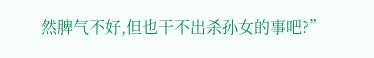然脾气不好,但也干不出杀孙女的事吧?”